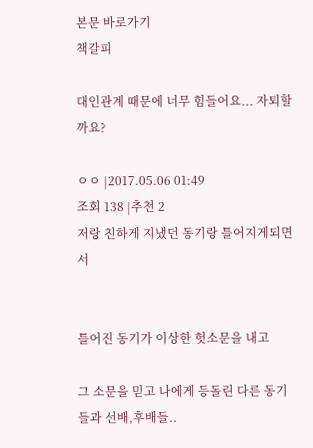본문 바로가기
책갈피

대인관계 때문에 너무 힘들어요... 자퇴할까요?

ㅇㅇ |2017.05.06 01:49
조회 138 |추천 2
저랑 친하게 지냈던 동기랑 틀어지게되면서


틀어진 동기가 이상한 헛소문을 내고

그 소문을 믿고 나에게 등돌린 다른 동기들과 선배,후배들..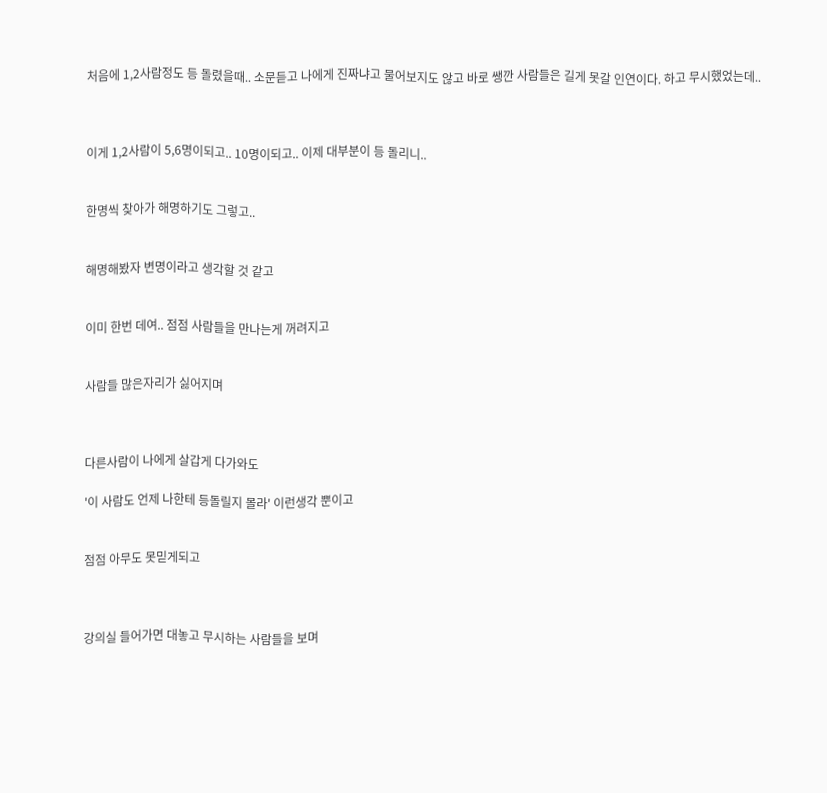처음에 1,2사람정도 등 돌렸을때.. 소문듣고 나에게 진짜냐고 물어보지도 않고 바로 쌩깐 사람들은 길게 못갈 인연이다. 하고 무시했었는데..



이게 1,2사람이 5,6명이되고.. 10명이되고.. 이제 대부분이 등 돌리니..


한명씩 찾아가 해명하기도 그렇고..


해명해봤자 변명이라고 생각할 것 같고


이미 한번 데여.. 점점 사람들을 만나는게 꺼려지고


사람들 많은자리가 싫어지며



다른사람이 나에게 살갑게 다가와도

'이 사람도 언제 나한테 등돌릴지 몰라' 이런생각 뿐이고


점점 아무도 못믿게되고



강의실 들어가면 대놓고 무시하는 사람들을 보며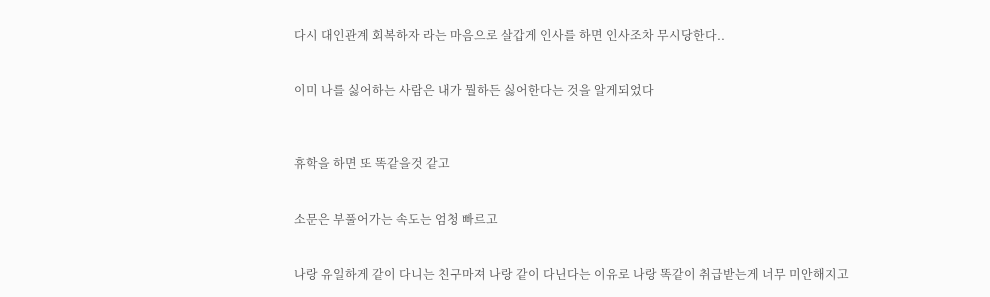다시 대인관계 회복하자 라는 마음으로 살갑게 인사를 하면 인사조차 무시당한다..


이미 나를 싫어하는 사람은 내가 뭘하든 싫어한다는 것을 알게되었다



휴학을 하면 또 똑같을것 같고


소문은 부풀어가는 속도는 엄청 빠르고


나랑 유일하게 같이 다니는 친구마져 나랑 같이 다닌다는 이유로 나랑 똑같이 취급받는게 너무 미안해지고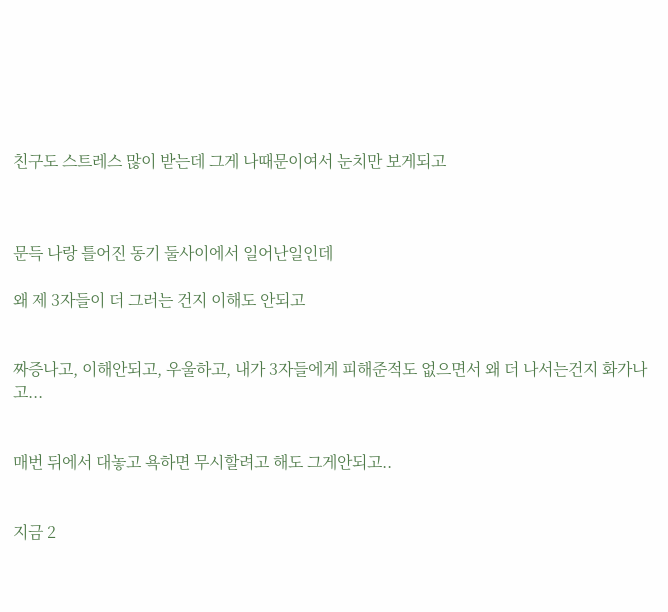친구도 스트레스 많이 받는데 그게 나때문이여서 눈치만 보게되고



문득 나랑 틀어진 동기 둘사이에서 일어난일인데

왜 제 3자들이 더 그러는 건지 이해도 안되고


짜증나고, 이해안되고, 우울하고, 내가 3자들에게 피해준적도 없으면서 왜 더 나서는건지 화가나고...


매번 뒤에서 대놓고 욕하면 무시할려고 해도 그게안되고..


지금 2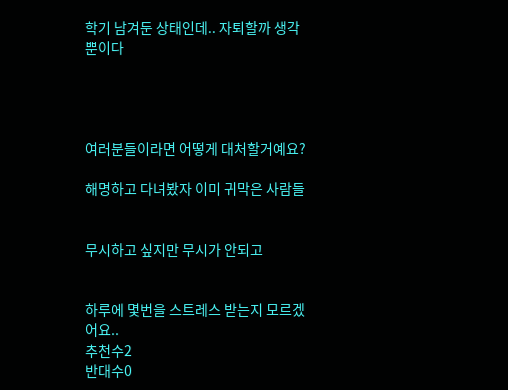학기 남겨둔 상태인데.. 자퇴할까 생각뿐이다




여러분들이라면 어떻게 대처할거예요?

해명하고 다녀봤자 이미 귀막은 사람들


무시하고 싶지만 무시가 안되고


하루에 몇번을 스트레스 받는지 모르겠어요..
추천수2
반대수0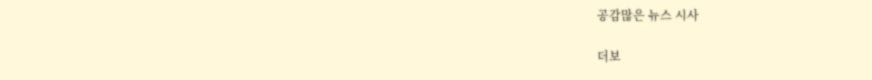공감많은 뉴스 시사

더보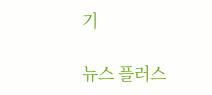기

뉴스 플러스